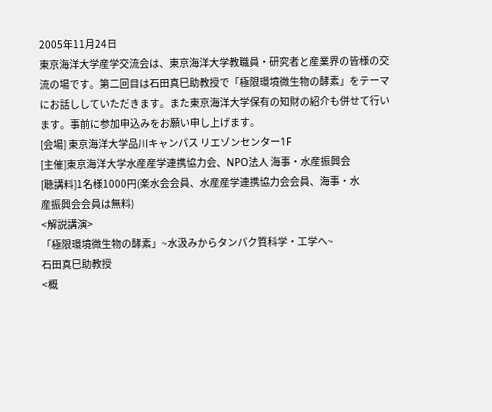2005年11月24日
東京海洋大学産学交流会は、東京海洋大学教職員・研究者と産業界の皆様の交
流の場です。第二回目は石田真巳助教授で「極限環境微生物の酵素」をテーマ
にお話ししていただきます。また東京海洋大学保有の知財の紹介も併せて行い
ます。事前に参加申込みをお願い申し上げます。
[会場] 東京海洋大学品川キャンパス リエゾンセンター1F
[主催]東京海洋大学水産産学連携協力会、NPO法人 海事・水産振興会
[聴講料]1名様1000円(楽水会会員、水産産学連携協力会会員、海事・水
産振興会会員は無料)
<解説講演>
「極限環境微生物の酵素」~水汲みからタンパク質科学・工学へ~
石田真巳助教授
<概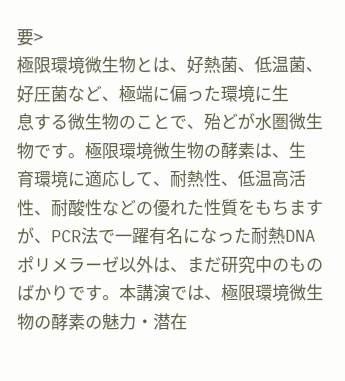要>
極限環境微生物とは、好熱菌、低温菌、好圧菌など、極端に偏った環境に生
息する微生物のことで、殆どが水圏微生物です。極限環境微生物の酵素は、生
育環境に適応して、耐熱性、低温高活性、耐酸性などの優れた性質をもちます
が、PCR法で一躍有名になった耐熱DNAポリメラーゼ以外は、まだ研究中のもの
ばかりです。本講演では、極限環境微生物の酵素の魅力・潜在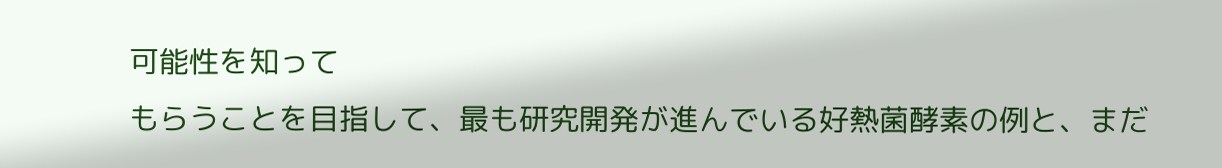可能性を知って
もらうことを目指して、最も研究開発が進んでいる好熱菌酵素の例と、まだ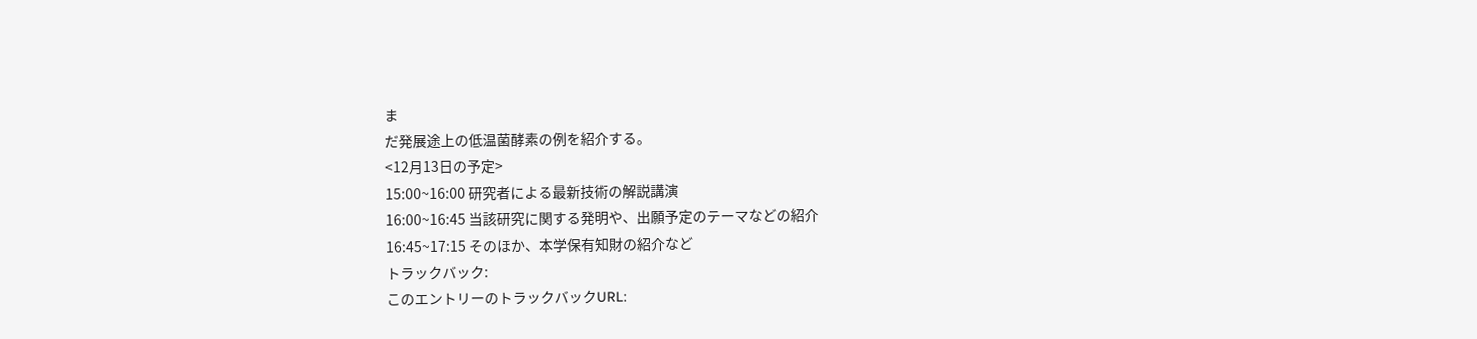ま
だ発展途上の低温菌酵素の例を紹介する。
<12月13日の予定>
15:00~16:00 研究者による最新技術の解説講演
16:00~16:45 当該研究に関する発明や、出願予定のテーマなどの紹介
16:45~17:15 そのほか、本学保有知財の紹介など
トラックバック:
このエントリーのトラックバックURL: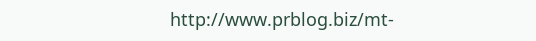http://www.prblog.biz/mt-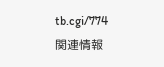tb.cgi/774
関連情報